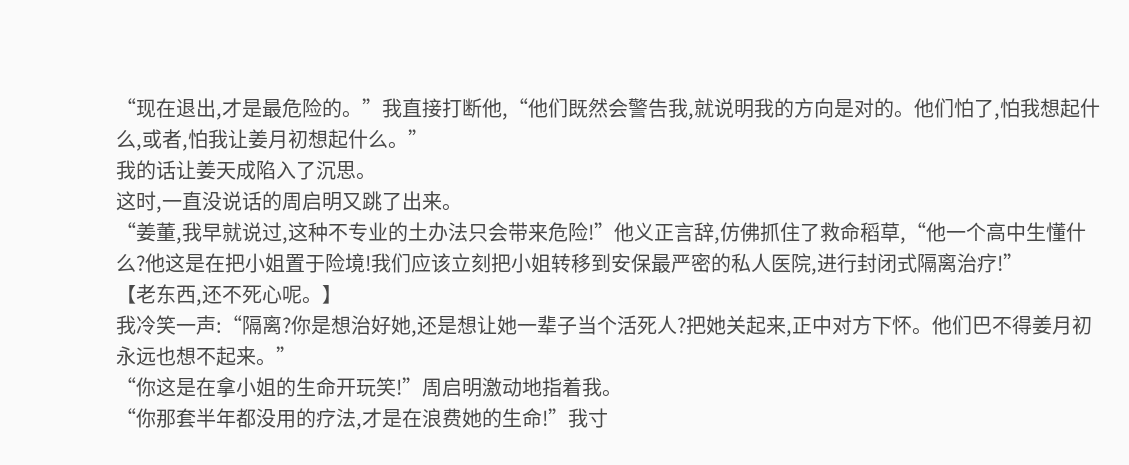“现在退出,才是最危险的。”我直接打断他,“他们既然会警告我,就说明我的方向是对的。他们怕了,怕我想起什么,或者,怕我让姜月初想起什么。”
我的话让姜天成陷入了沉思。
这时,一直没说话的周启明又跳了出来。
“姜董,我早就说过,这种不专业的土办法只会带来危险!”他义正言辞,仿佛抓住了救命稻草,“他一个高中生懂什么?他这是在把小姐置于险境!我们应该立刻把小姐转移到安保最严密的私人医院,进行封闭式隔离治疗!”
【老东西,还不死心呢。】
我冷笑一声:“隔离?你是想治好她,还是想让她一辈子当个活死人?把她关起来,正中对方下怀。他们巴不得姜月初永远也想不起来。”
“你这是在拿小姐的生命开玩笑!”周启明激动地指着我。
“你那套半年都没用的疗法,才是在浪费她的生命!”我寸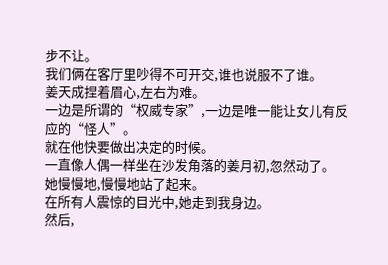步不让。
我们俩在客厅里吵得不可开交,谁也说服不了谁。
姜天成捏着眉心,左右为难。
一边是所谓的“权威专家”,一边是唯一能让女儿有反应的“怪人”。
就在他快要做出决定的时候。
一直像人偶一样坐在沙发角落的姜月初,忽然动了。
她慢慢地,慢慢地站了起来。
在所有人震惊的目光中,她走到我身边。
然后,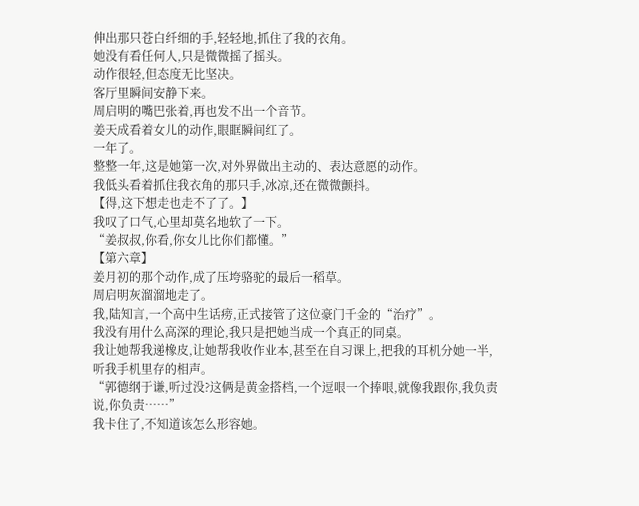伸出那只苍白纤细的手,轻轻地,抓住了我的衣角。
她没有看任何人,只是微微摇了摇头。
动作很轻,但态度无比坚决。
客厅里瞬间安静下来。
周启明的嘴巴张着,再也发不出一个音节。
姜天成看着女儿的动作,眼眶瞬间红了。
一年了。
整整一年,这是她第一次,对外界做出主动的、表达意愿的动作。
我低头看着抓住我衣角的那只手,冰凉,还在微微颤抖。
【得,这下想走也走不了了。】
我叹了口气,心里却莫名地软了一下。
“姜叔叔,你看,你女儿比你们都懂。”
【第六章】
姜月初的那个动作,成了压垮骆驼的最后一稻草。
周启明灰溜溜地走了。
我,陆知言,一个高中生话痨,正式接管了这位豪门千金的“治疗”。
我没有用什么高深的理论,我只是把她当成一个真正的同桌。
我让她帮我递橡皮,让她帮我收作业本,甚至在自习课上,把我的耳机分她一半,听我手机里存的相声。
“郭德纲于谦,听过没?这俩是黄金搭档,一个逗哏一个捧哏,就像我跟你,我负责说,你负责……”
我卡住了,不知道该怎么形容她。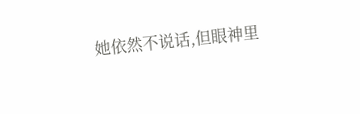她依然不说话,但眼神里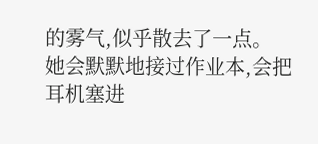的雾气,似乎散去了一点。
她会默默地接过作业本,会把耳机塞进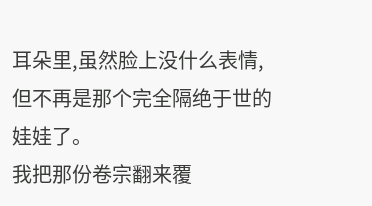耳朵里,虽然脸上没什么表情,但不再是那个完全隔绝于世的娃娃了。
我把那份卷宗翻来覆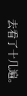去看了十几遍。